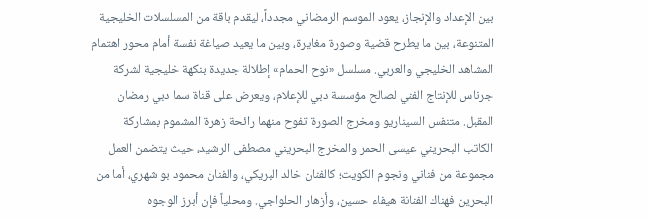بين الإعداد والإنجاز، يعود الموسم الرمضاني مجدداً، ليقدم باقة من المسلسلات الخليجية المتنوعة، بين ما يطرح قضية وصورة مغايرة، وبين ما يعيد صياغة نفسة أمام محور اهتمام المشاهد الخليجي والعربي. مسلسل «نوح الحمام» إطلالة جديدة بنكهة خليجية لشركة جرناس للإنتاج الفني لصالح مؤسسة دبي للإعلام، ويعرض على قناة سما دبي رمضان المقبل. متنفس السيناريو ومخرج الصورة تفوح منهما رائحة زهرة المشموم بمشاركة الكاتب البحريني عيسى الحمر والمخرج البحريني مصطفى الرشيد، حيث يتضمن العمل مجموعة من فناني ونجوم الكويت؛ كالفنان خالد البريكي، والفنان محمود بو شهري، أما من البحرين فهناك الفنانة هيفاء حسين، وأزهار الحلواجي. ومحلياً فإن أبرز الوجوه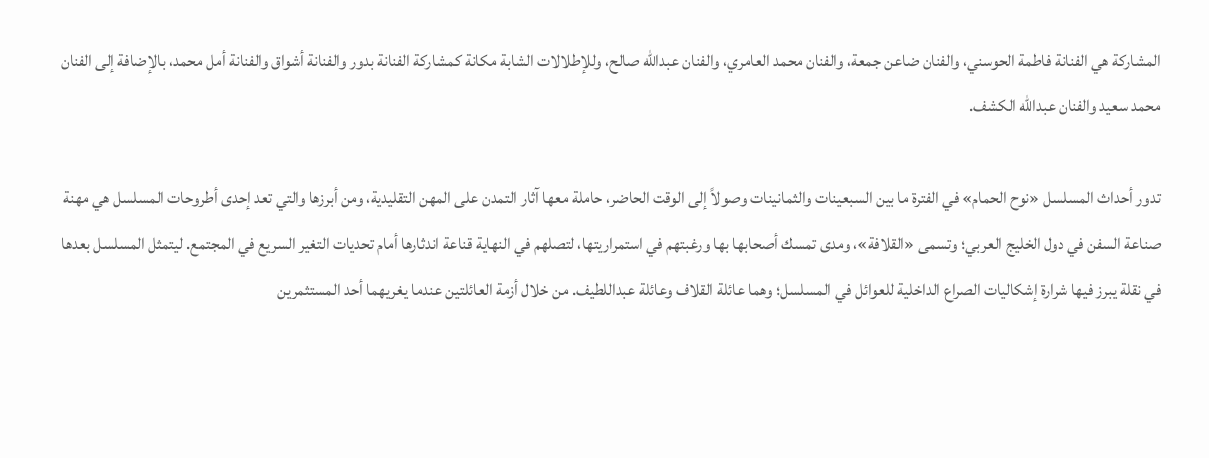المشاركة هي الفنانة فاطمة الحوسني، والفنان ضاعن جمعة، والفنان محمد العامري، والفنان عبدالله صالح، وللإطلالات الشابة مكانة كمشاركة الفنانة بدور والفنانة أشواق والفنانة أمل محمد، بالإضافة إلى الفنان محمد سعيد والفنان عبدالله الكشف.

تدور أحداث المسلسل «نوح الحمام» في الفترة ما بين السبعينات والثمانينات وصولاً إلى الوقت الحاضر، حاملة معها آثار التمدن على المهن التقليدية، ومن أبرزها والتي تعد إحدى أطروحات المسلسل هي مهنة صناعة السفن في دول الخليج العربي؛ وتسمى «القلافة»، ومدى تمسك أصحابها بها ورغبتهم في استمراريتها، لتصلهم في النهاية قناعة اندثارها أمام تحديات التغير السريع في المجتمع. ليتمثل المسلسل بعدها في نقلة يبرز فيها شرارة إشكاليات الصراع الداخلية للعوائل في المسلسل؛ وهما عائلة القلاف وعائلة عبداللطيف. من خلال أزمة العائلتين عندما يغريهما أحد المستثمرين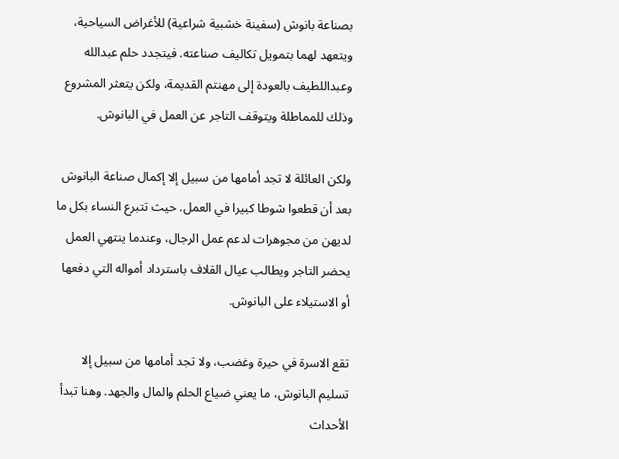بصناعة بانوش (سفينة خشبية شراعية) للأغراض السياحية، ويتعهد لهما بتمويل تكاليف صناعته. فيتجدد حلم عبدالله وعبداللطيف بالعودة إلى مهنتم القديمة، ولكن يتعثر المشروع وذلك للمماطلة ويتوقف التاجر عن العمل في البانوش.

ولكن العائلة لا تجد أمامها من سبيل إلا إكمال صناعة البانوش بعد أن قطعوا شوطا كبيرا في العمل. حيث تتبرع النساء بكل ما لديهن من مجوهرات لدعم عمل الرجال، وعندما ينتهي العمل يحضر التاجر ويطالب عيال القلاف باسترداد أمواله التي دفعها أو الاستيلاء على البانوش.

تقع الاسرة في حيرة وغضب، ولا تجد أمامها من سبيل إلا تسليم البانوش، ما يعني ضياع الحلم والمال والجهد. وهنا تبدأ الأحداث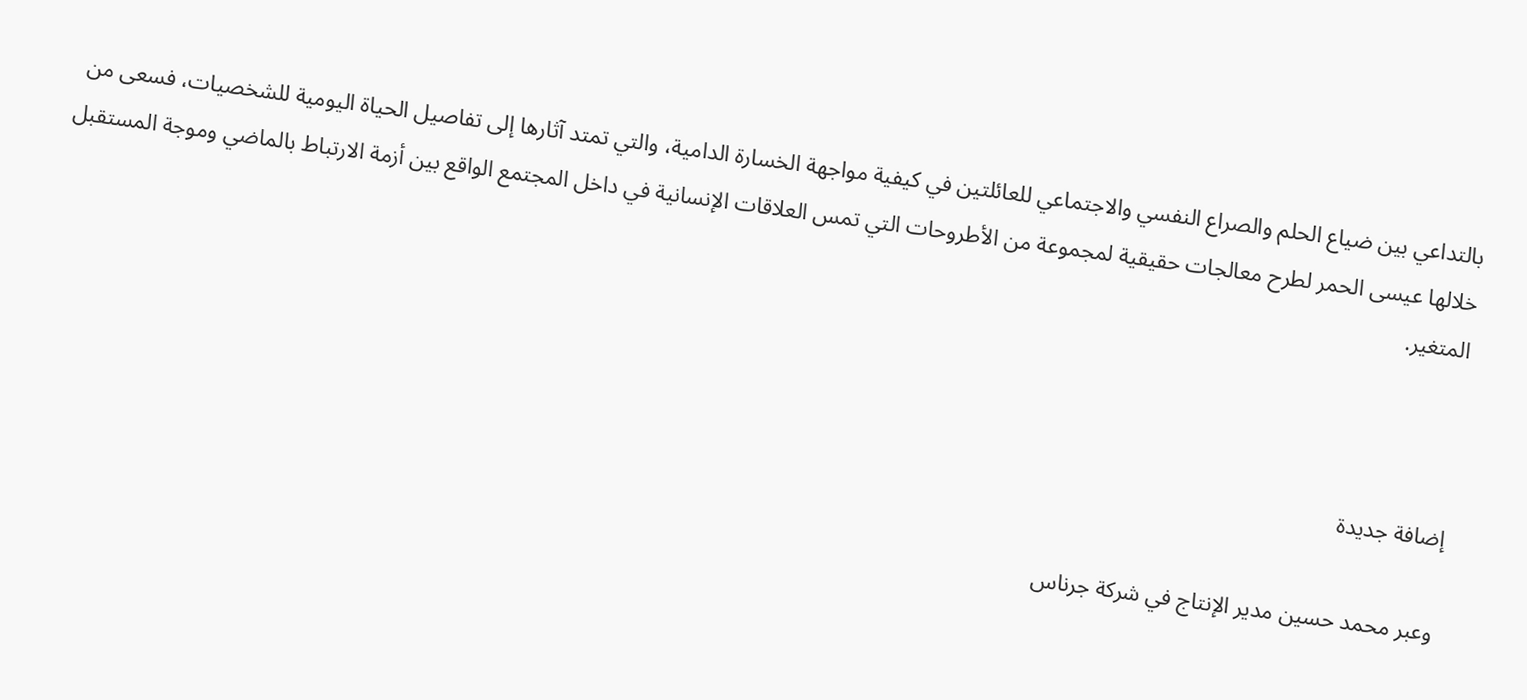بالتداعي بين ضياع الحلم والصراع النفسي والاجتماعي للعائلتين في كيفية مواجهة الخسارة الدامية، والتي تمتد آثارها إلى تفاصيل الحياة اليومية للشخصيات، فسعى من خلالها عيسى الحمر لطرح معالجات حقيقية لمجموعة من الأطروحات التي تمس العلاقات الإنسانية في داخل المجتمع الواقع بين أزمة الارتباط بالماضي وموجة المستقبل المتغير.



إضافة جديدة

وعبر محمد حسين مدير الإنتاج في شركة جرناس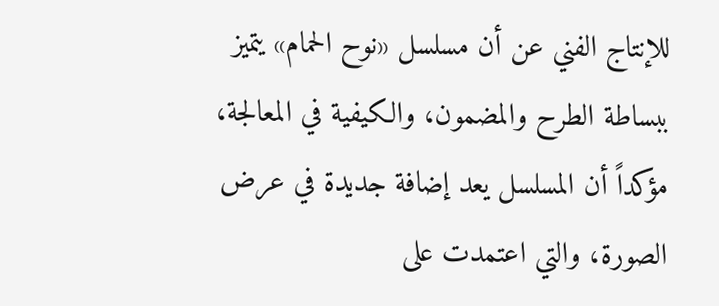للإنتاج الفني عن أن مسلسل «نوح الحمام» يتميز ببساطة الطرح والمضمون، والكيفية في المعالجة، مؤكداً أن المسلسل يعد إضافة جديدة في عرض الصورة، والتي اعتمدت على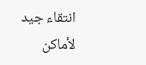انتقاء جيد لأماكن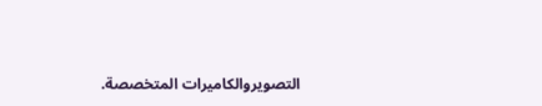التصويروالكاميرات المتخصصة.